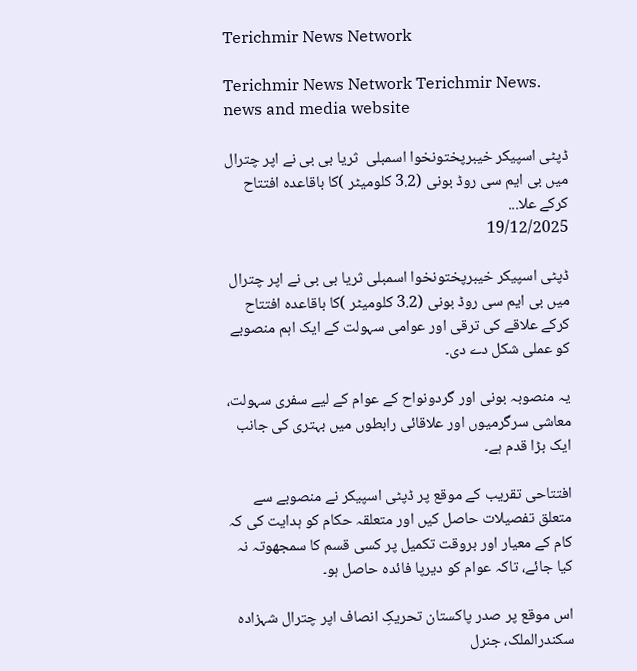Terichmir News Network

Terichmir News Network Terichmir News. news and media website

ڈپٹی اسپیکر خیبرپختونخوا اسمبلی  ثریا بی بی نے اپر چترال میں بی ایم سی روڈ بونی (3.2 کلومیٹر )کا باقاعدہ افتتاح کرکے علا...
19/12/2025

ڈپٹی اسپیکر خیبرپختونخوا اسمبلی ثریا بی بی نے اپر چترال میں بی ایم سی روڈ بونی (3.2 کلومیٹر )کا باقاعدہ افتتاح کرکے علاقے کی ترقی اور عوامی سہولت کے ایک اہم منصوبے کو عملی شکل دے دی۔

یہ منصوبہ بونی اور گردونواح کے عوام کے لیے سفری سہولت، معاشی سرگرمیوں اور علاقائی رابطوں میں بہتری کی جانب ایک بڑا قدم ہے۔

افتتاحی تقریب کے موقع پر ڈپٹی اسپیکر نے منصوبے سے متعلق تفصیلات حاصل کیں اور متعلقہ حکام کو ہدایت کی کہ کام کے معیار اور بروقت تکمیل پر کسی قسم کا سمجھوتہ نہ کیا جائے، تاکہ عوام کو دیرپا فائدہ حاصل ہو۔

اس موقع پر صدر پاکستان تحریکِ انصاف اپر چترال شہزادہ سکندرالملک، جنرل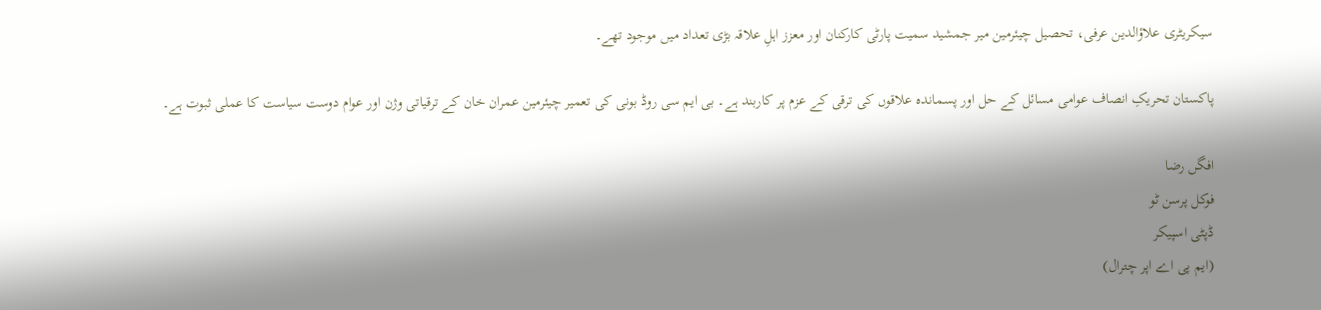سیکریٹری علاؤالدین عرفی، تحصیل چیئرمین میر جمشید سمیت پارٹی کارکنان اور معزز اہلِ علاقہ بڑی تعداد میں موجود تھے۔

پاکستان تحریکِ انصاف عوامی مسائل کے حل اور پسماندہ علاقوں کی ترقی کے عزم پر کاربند ہے۔ بی ایم سی روڈ بونی کی تعمیر چیئرمین عمران خان کے ترقیاتی وژن اور عوام دوست سیاست کا عملی ثبوت ہے۔

افگں رضا
فوکل پرسن ٹو
ڈپٹی اسپیکر
(ایم پی اے اپر چترال)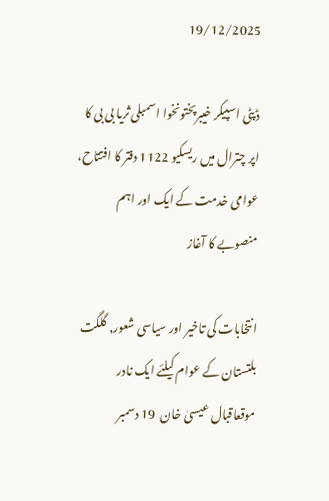19/12/2025

ڈپٹی اسپیکر خیبرپختونخوا اسمبلی ثریا بی بی کا اپر چترال میں ریسکیو 1122 دفتر کا افتتاح، عوامی خدمت کے ایک اور اہم منصوبے کا آغاز

انتخابات کی تاخیر اور سیاسی شعور, گلگت بلتستان کے عوام کیلئے ایک نادر موقعاقبال عیسیٰ خان  19 دسمبر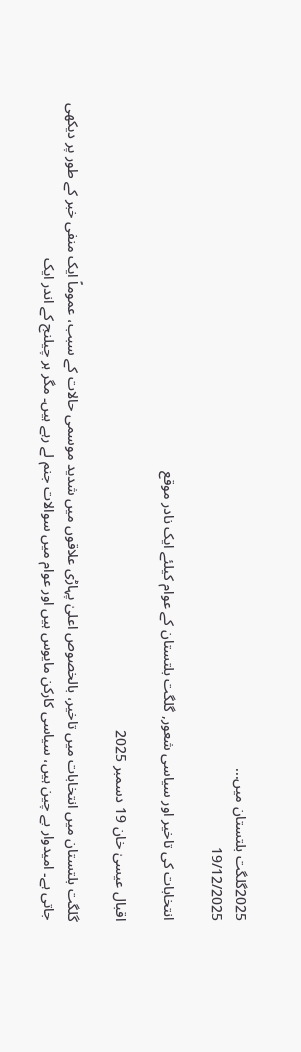2025گلگت بلتستان میں...
19/12/2025

انتخابات کی تاخیر اور سیاسی شعور, گلگت بلتستان کے عوام کیلئے ایک نادر موقع

اقبال عیسیٰ خان 19 دسمبر 2025

گلگت بلتستان میں انتخابات میں تاخیر، بالخصوص اعلیٰ پہاڑی علاقوں میں شدید موسمی حالات کے سبب، عموماً ایک منفی خبر کے طور پر دیکھی جاتی ہے۔ امیدوار بے چین ہیں، سیاسی کارکن مایوس ہیں اور عوام میں سوالات جنم لے رہے ہیں۔ مگر ہر چیلنج کے اندر ایک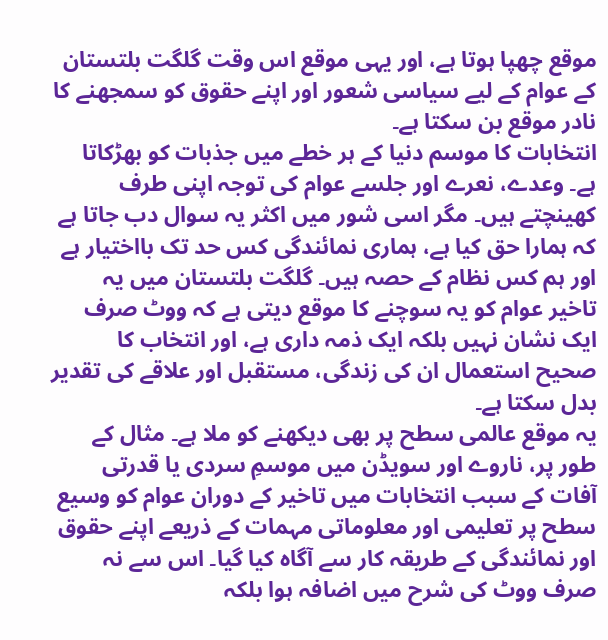موقع چھپا ہوتا ہے، اور یہی موقع اس وقت گلگت بلتستان کے عوام کے لیے سیاسی شعور اور اپنے حقوق کو سمجھنے کا نادر موقع بن سکتا ہے۔
انتخابات کا موسم دنیا کے ہر خطے میں جذبات کو بھڑکاتا ہے۔ وعدے، نعرے اور جلسے عوام کی توجہ اپنی طرف کھینچتے ہیں۔ مگر اسی شور میں اکثر یہ سوال دب جاتا ہے کہ ہمارا حق کیا ہے، ہماری نمائندگی کس حد تک بااختیار ہے اور ہم کس نظام کے حصہ ہیں۔ گلگت بلتستان میں یہ تاخیر عوام کو یہ سوچنے کا موقع دیتی ہے کہ ووٹ صرف ایک نشان نہیں بلکہ ایک ذمہ داری ہے، اور انتخاب کا صحیح استعمال ان کی زندگی، مستقبل اور علاقے کی تقدیر بدل سکتا ہے۔
یہ موقع عالمی سطح پر بھی دیکھنے کو ملا ہے۔ مثال کے طور پر، ناروے اور سویڈن میں موسمِ سردی یا قدرتی آفات کے سبب انتخابات میں تاخیر کے دوران عوام کو وسیع سطح پر تعلیمی اور معلوماتی مہمات کے ذریعے اپنے حقوق اور نمائندگی کے طریقہ کار سے آگاہ کیا گیا۔ اس سے نہ صرف ووٹ کی شرح میں اضافہ ہوا بلکہ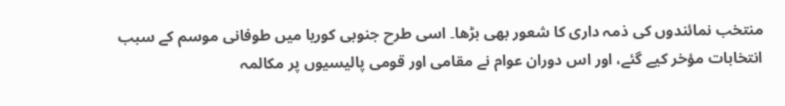منتخب نمائندوں کی ذمہ داری کا شعور بھی بڑھا۔ اسی طرح جنوبی کوریا میں طوفانی موسم کے سبب انتخابات مؤخر کیے گئے، اور اس دوران عوام نے مقامی اور قومی پالیسیوں پر مکالمہ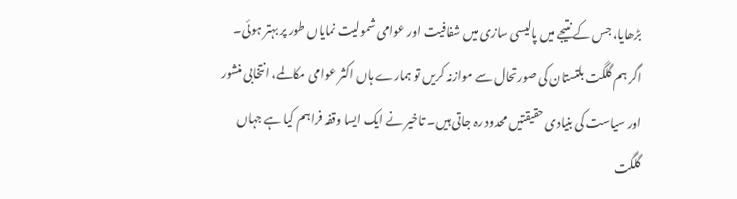بڑھایا، جس کے نتیجے میں پالیسی سازی میں شفافیت اور عوامی شمولیت نمایاں طور پر بہتر ہوئی۔
اگر ہم گلگت بلتستان کی صورتحال سے موازنہ کریں تو ہمارے ہاں اکثر عوامی مکالمے، انتخابی منشور اور سیاست کی بنیادی حقیقتیں محدود رہ جاتی ہیں۔ تاخیر نے ایک ایسا وقفہ فراہم کیا ہے جہاں گلگت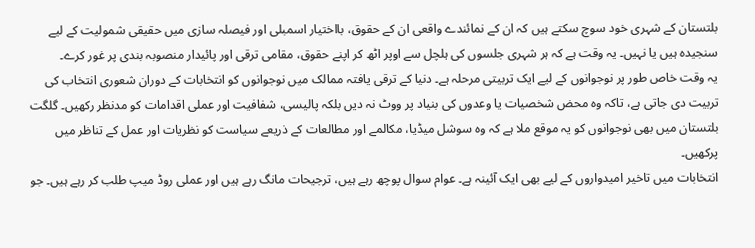بلتستان کے شہری خود سوچ سکتے ہیں کہ ان کے نمائندے واقعی ان کے حقوق، بااختیار اسمبلی اور فیصلہ سازی میں حقیقی شمولیت کے لیے سنجیدہ ہیں یا نہیں۔ یہ وقت ہے کہ ہر شہری جلسوں کی ہلچل سے اوپر اٹھ کر اپنے حقوق، مقامی ترقی اور پائیدار منصوبہ بندی پر غور کرے۔
یہ وقت خاص طور پر نوجوانوں کے لیے ایک تربیتی مرحلہ ہے۔ دنیا کے ترقی یافتہ ممالک میں نوجوانوں کو انتخابات کے دوران شعوری انتخاب کی تربیت دی جاتی ہے، تاکہ وہ محض شخصیات یا وعدوں کی بنیاد پر ووٹ نہ دیں بلکہ پالیسی، شفافیت اور عملی اقدامات کو مدنظر رکھیں۔ گلگت بلتستان میں بھی نوجوانوں کو یہ موقع ملا ہے کہ وہ سوشل میڈیا، مکالمے اور مطالعات کے ذریعے سیاست کو نظریات اور عمل کے تناظر میں پرکھیں۔
انتخابات میں تاخیر امیدواروں کے لیے بھی ایک آئینہ ہے۔ عوام سوال پوچھ رہے ہیں، ترجیحات مانگ رہے ہیں اور عملی روڈ میپ طلب کر رہے ہیں۔ جو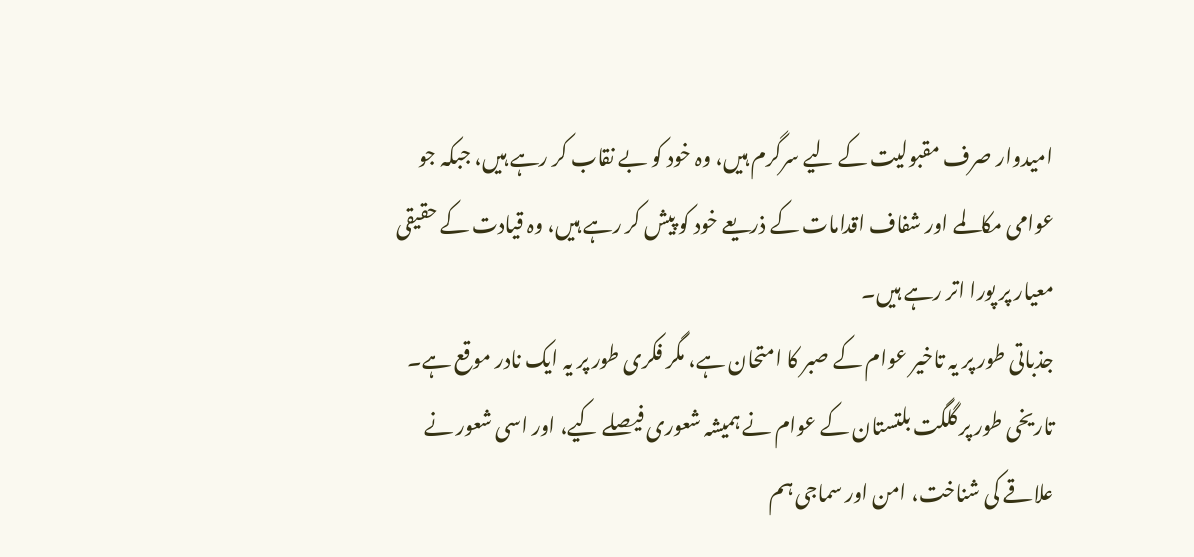امیدوار صرف مقبولیت کے لیے سرگرم ہیں، وہ خود کو بے نقاب کر رہے ہیں، جبکہ جو عوامی مکالمے اور شفاف اقدامات کے ذریعے خود کو پیش کر رہے ہیں، وہ قیادت کے حقیقی معیار پر پورا اتر رہے ہیں۔
جذباتی طور پر یہ تاخیر عوام کے صبر کا امتحان ہے، مگر فکری طور پر یہ ایک نادر موقع ہے۔ تاریخی طور پر گلگت بلتستان کے عوام نے ہمیشہ شعوری فیصلے کیے، اور اسی شعور نے علاقے کی شناخت، امن اور سماجی ہم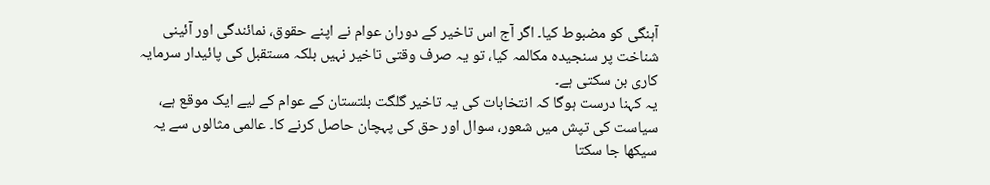آہنگی کو مضبوط کیا۔ اگر آج اس تاخیر کے دوران عوام نے اپنے حقوق، نمائندگی اور آئینی شناخت پر سنجیدہ مکالمہ کیا، تو یہ صرف وقتی تاخیر نہیں بلکہ مستقبل کی پائیدار سرمایہ کاری بن سکتی ہے۔
یہ کہنا درست ہوگا کہ انتخابات کی یہ تاخیر گلگت بلتستان کے عوام کے لیے ایک موقع ہے، سیاست کی تپش میں شعور، سوال اور حق کی پہچان حاصل کرنے کا۔ عالمی مثالوں سے یہ سیکھا جا سکتا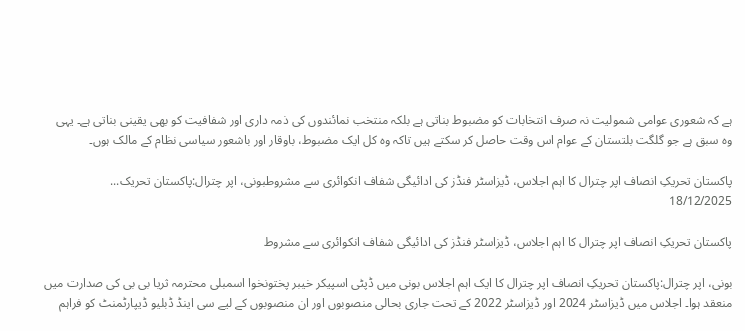ہے کہ شعوری عوامی شمولیت نہ صرف انتخابات کو مضبوط بناتی ہے بلکہ منتخب نمائندوں کی ذمہ داری اور شفافیت کو بھی یقینی بناتی ہے۔ یہی وہ سبق ہے جو گلگت بلتستان کے عوام اس وقت حاصل کر سکتے ہیں تاکہ وہ کل ایک مضبوط، باوقار اور باشعور سیاسی نظام کے مالک ہوں۔

پاکستان تحریکِ انصاف اپر چترال کا اہم اجلاس، ڈیزاسٹر فنڈز کی ادائیگی شفاف انکوائری سے مشروطبونی، اپر چترال:پاکستان تحریک...
18/12/2025

پاکستان تحریکِ انصاف اپر چترال کا اہم اجلاس، ڈیزاسٹر فنڈز کی ادائیگی شفاف انکوائری سے مشروط

بونی، اپر چترال:پاکستان تحریکِ انصاف اپر چترال کا ایک اہم اجلاس بونی میں ڈپٹی اسپیکر خیبر پختونخوا اسمبلی محترمہ ثریا بی بی کی صدارت میں منعقد ہوا۔ اجلاس میں ڈیزاسٹر 2024 اور ڈیزاسٹر 2022 کے تحت جاری بحالی منصوبوں اور ان منصوبوں کے لیے سی اینڈ ڈبلیو ڈیپارٹمنٹ کو فراہم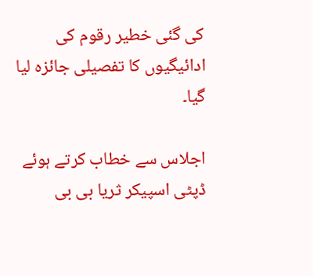کی گئی خطیر رقوم کی ادائیگیوں کا تفصیلی جائزہ لیا گیا۔

اجلاس سے خطاب کرتے ہوئے ڈپٹی اسپیکر ثریا بی بی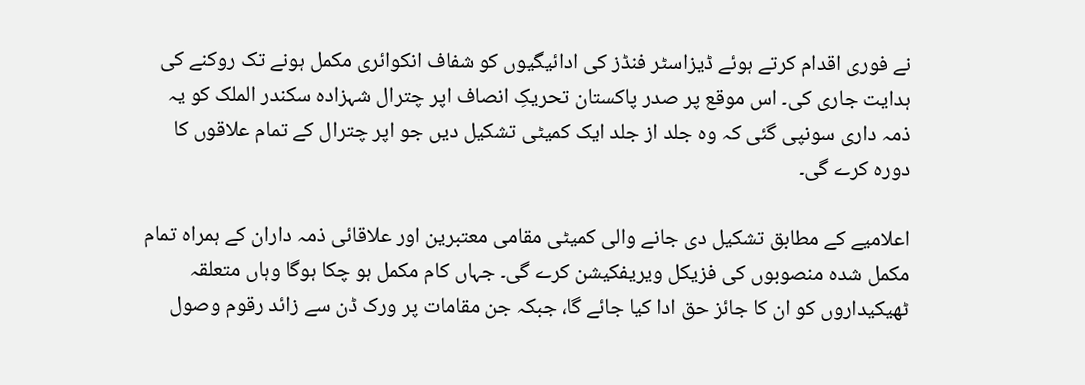نے فوری اقدام کرتے ہوئے ڈیزاسٹر فنڈز کی ادائیگیوں کو شفاف انکوائری مکمل ہونے تک روکنے کی ہدایت جاری کی۔ اس موقع پر صدر پاکستان تحریکِ انصاف اپر چترال شہزادہ سکندر الملک کو یہ ذمہ داری سونپی گئی کہ وہ جلد از جلد ایک کمیٹی تشکیل دیں جو اپر چترال کے تمام علاقوں کا دورہ کرے گی۔

اعلامیے کے مطابق تشکیل دی جانے والی کمیٹی مقامی معتبرین اور علاقائی ذمہ داران کے ہمراہ تمام مکمل شدہ منصوبوں کی فزیکل ویریفکیشن کرے گی۔ جہاں کام مکمل ہو چکا ہوگا وہاں متعلقہ ٹھیکیداروں کو ان کا جائز حق ادا کیا جائے گا، جبکہ جن مقامات پر ورک ڈن سے زائد رقوم وصول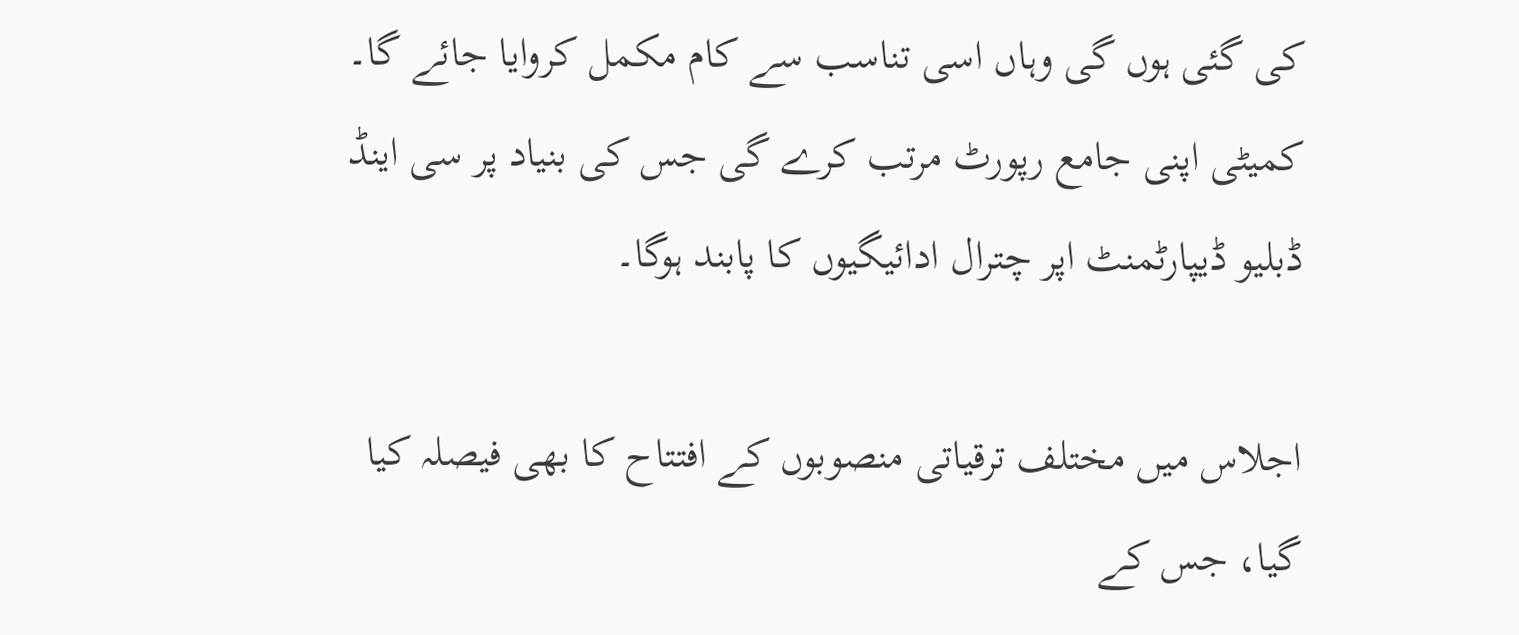کی گئی ہوں گی وہاں اسی تناسب سے کام مکمل کروایا جائے گا۔ کمیٹی اپنی جامع رپورٹ مرتب کرے گی جس کی بنیاد پر سی اینڈ ڈبلیو ڈیپارٹمنٹ اپر چترال ادائیگیوں کا پابند ہوگا۔

اجلاس میں مختلف ترقیاتی منصوبوں کے افتتاح کا بھی فیصلہ کیا گیا، جس کے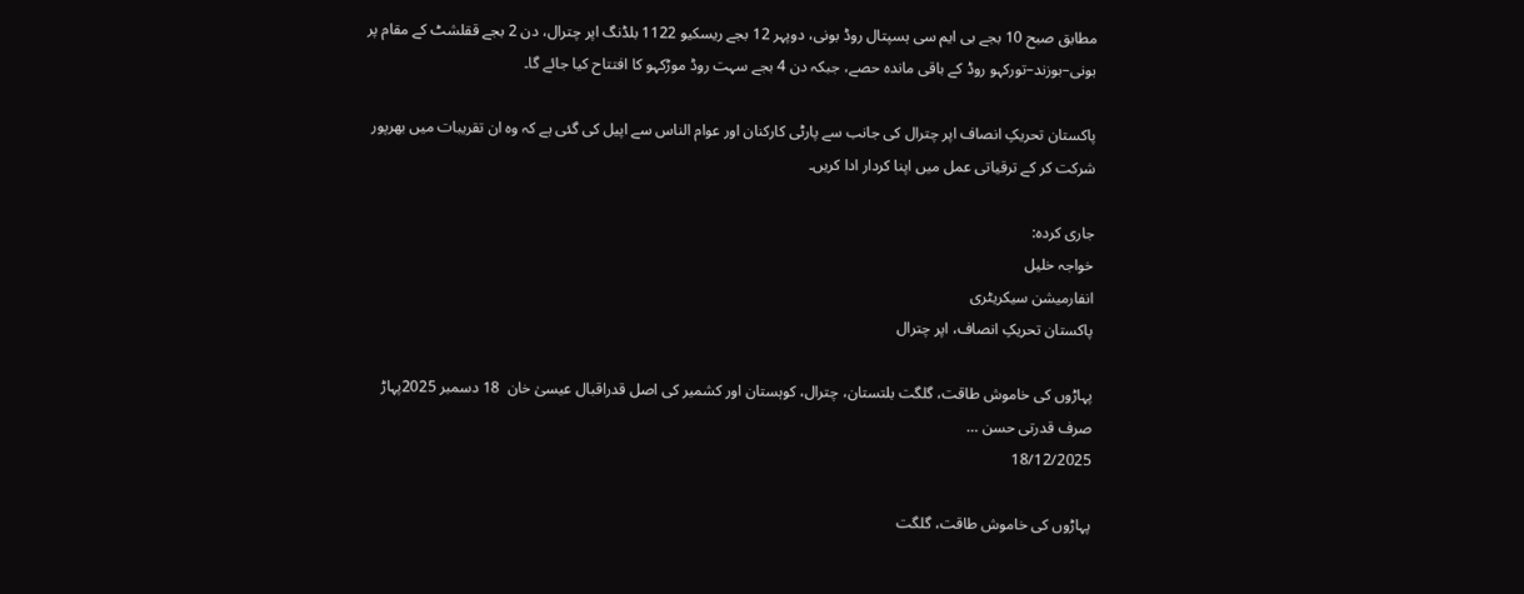مطابق صبح 10 بجے بی ایم سی ہسپتال روڈ بونی، دوپہر 12 بجے ریسکیو 1122 بلڈنگ اپر چترال، دن 2 بجے ققلشٹ کے مقام پر بونی–بوزند–تورکہو روڈ کے باقی ماندہ حصے، جبکہ دن 4 بجے سہت روڈ موڑکہو کا افتتاح کیا جائے گا۔

پاکستان تحریکِ انصاف اپر چترال کی جانب سے پارٹی کارکنان اور عوام الناس سے اپیل کی گئی ہے کہ وہ ان تقریبات میں بھرپور شرکت کر کے ترقیاتی عمل میں اپنا کردار ادا کریں۔

جاری کردہ:
خواجہ خلیل
انفارمیشن سیکریٹری
پاکستان تحریکِ انصاف، اپر چترال

پہاڑوں کی خاموش طاقت، گلگت بلتستان، چترال، کوہستان اور کشمیر کی اصل قدراقبال عیسیٰ خان  18 دسمبر 2025پہاڑ صرف قدرتی حسن ...
18/12/2025

پہاڑوں کی خاموش طاقت، گلگت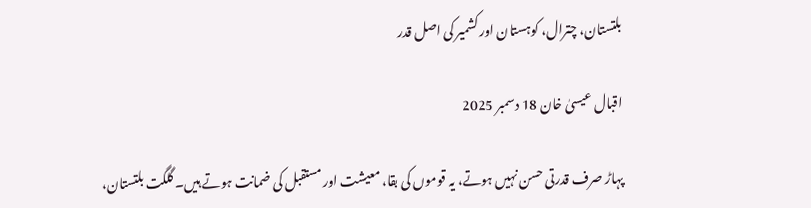بلتستان، چترال، کوہستان اور کشمیر کی اصل قدر

اقبال عیسیٰ خان 18 دسمبر 2025

پہاڑ صرف قدرتی حسن نہیں ہوتے، یہ قوموں کی بقا، معیشت اور مستقبل کی ضمانت ہوتے ہیں۔ گلگت بلتستان،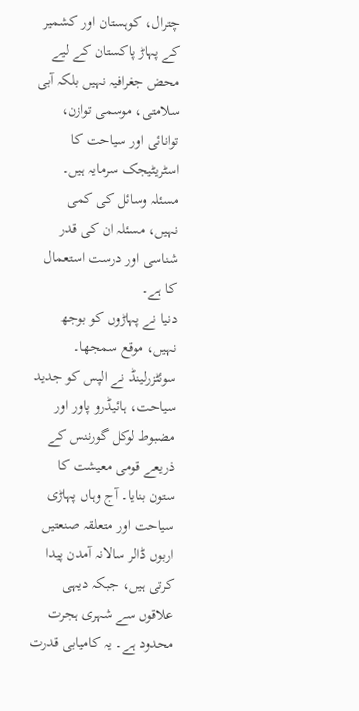چترال، کوہستان اور کشمیر کے پہاڑ پاکستان کے لیے محض جغرافیہ نہیں بلکہ آبی سلامتی، موسمی توازن، توانائی اور سیاحت کا اسٹریٹیجک سرمایہ ہیں۔ مسئلہ وسائل کی کمی نہیں، مسئلہ ان کی قدر شناسی اور درست استعمال کا ہے۔
دنیا نے پہاڑوں کو بوجھ نہیں، موقع سمجھا۔ سوئٹزرلینڈ نے الپس کو جدید سیاحت، ہائیڈرو پاور اور مضبوط لوکل گورننس کے ذریعے قومی معیشت کا ستون بنایا۔ آج وہاں پہاڑی سیاحت اور متعلقہ صنعتیں اربوں ڈالر سالانہ آمدن پیدا کرتی ہیں، جبکہ دیہی علاقوں سے شہری ہجرت محدود ہے۔ یہ کامیابی قدرت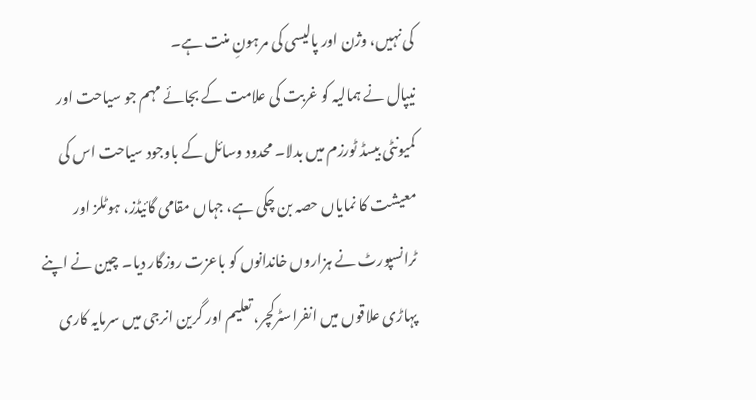کی نہیں، وژن اور پالیسی کی مرہونِ منت ہے۔
نیپال نے ہمالیہ کو غربت کی علامت کے بجائے مہم جو سیاحت اور کمیونٹی بیسڈ ٹورزم میں بدلا۔ محدود وسائل کے باوجود سیاحت اس کی معیشت کا نمایاں حصہ بن چکی ہے، جہاں مقامی گائیڈز، ہوٹلز اور ٹرانسپورٹ نے ہزاروں خاندانوں کو باعزت روزگار دیا۔ چین نے اپنے پہاڑی علاقوں میں انفراسٹرکچر، تعلیم اور گرین انرجی میں سرمایہ کاری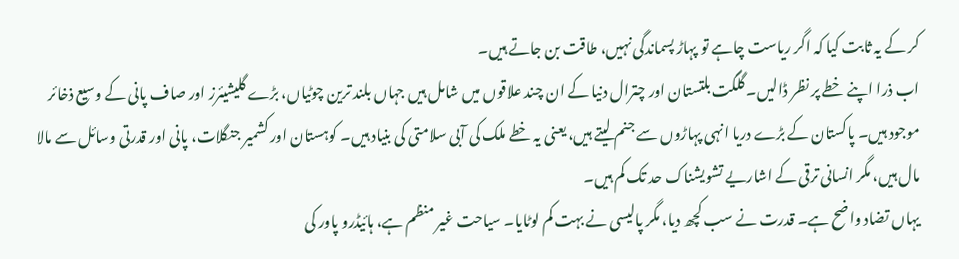کر کے یہ ثابت کیا کہ اگر ریاست چاہے تو پہاڑ پسماندگی نہیں، طاقت بن جاتے ہیں۔
اب ذرا اپنے خطے پر نظر ڈالیں۔ گلگت بلتستان اور چترال دنیا کے ان چند علاقوں میں شامل ہیں جہاں بلند ترین چوٹیاں، بڑے گلیشیئرز اور صاف پانی کے وسیع ذخائر موجود ہیں۔ پاکستان کے بڑے دریا انہی پہاڑوں سے جنم لیتے ہیں، یعنی یہ خطے ملک کی آبی سلامتی کی بنیاد ہیں۔ کوہستان اور کشمیر جنگلات، پانی اور قدرتی وسائل سے مالا مال ہیں، مگر انسانی ترقی کے اشاریے تشویشناک حد تک کم ہیں۔
یہاں تضاد واضح ہے۔ قدرت نے سب کچھ دیا، مگر پالیسی نے بہت کم لوٹایا۔ سیاحت غیر منظم ہے، ہائیڈرو پاور کی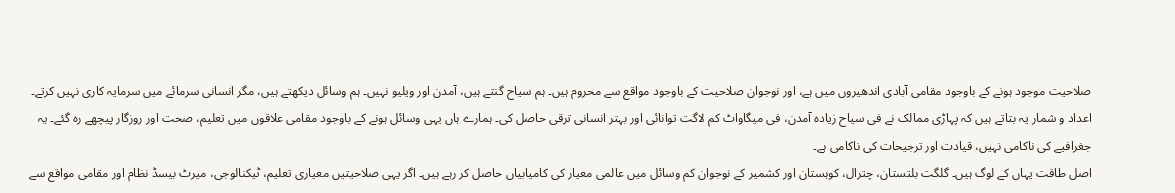صلاحیت موجود ہونے کے باوجود مقامی آبادی اندھیروں میں ہے، اور نوجوان صلاحیت کے باوجود مواقع سے محروم ہیں۔ ہم سیاح گنتے ہیں، آمدن اور ویلیو نہیں۔ ہم وسائل دیکھتے ہیں، مگر انسانی سرمائے میں سرمایہ کاری نہیں کرتے۔
اعداد و شمار یہ بتاتے ہیں کہ پہاڑی ممالک نے فی سیاح زیادہ آمدن، فی میگاواٹ کم لاگت توانائی اور بہتر انسانی ترقی حاصل کی۔ ہمارے ہاں یہی وسائل ہونے کے باوجود مقامی علاقوں میں تعلیم، صحت اور روزگار پیچھے رہ گئے۔ یہ جغرافیے کی ناکامی نہیں، قیادت اور ترجیحات کی ناکامی ہے۔
اصل طاقت یہاں کے لوگ ہیں۔ گلگت بلتستان، چترال، کوہستان اور کشمیر کے نوجوان کم وسائل میں عالمی معیار کی کامیابیاں حاصل کر رہے ہیں۔ اگر یہی صلاحیتیں معیاری تعلیم، ٹیکنالوجی، میرٹ بیسڈ نظام اور مقامی مواقع سے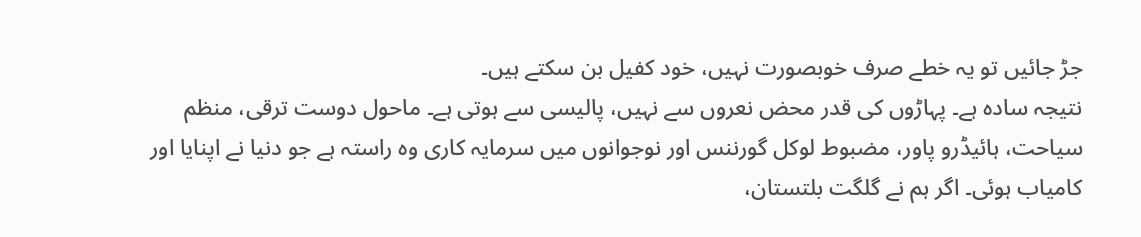جڑ جائیں تو یہ خطے صرف خوبصورت نہیں، خود کفیل بن سکتے ہیں۔
نتیجہ سادہ ہے۔ پہاڑوں کی قدر محض نعروں سے نہیں، پالیسی سے ہوتی ہے۔ ماحول دوست ترقی، منظم سیاحت، ہائیڈرو پاور، مضبوط لوکل گورننس اور نوجوانوں میں سرمایہ کاری وہ راستہ ہے جو دنیا نے اپنایا اور کامیاب ہوئی۔ اگر ہم نے گلگت بلتستان،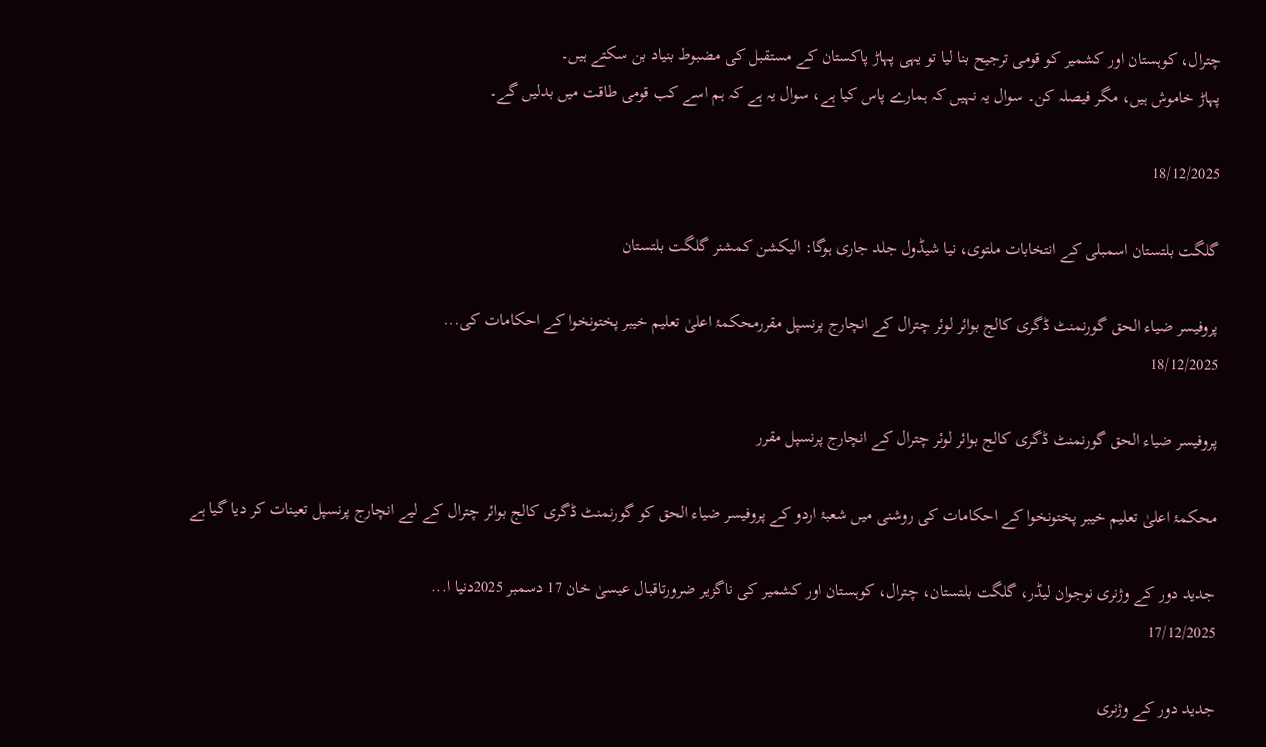چترال، کوہستان اور کشمیر کو قومی ترجیح بنا لیا تو یہی پہاڑ پاکستان کے مستقبل کی مضبوط بنیاد بن سکتے ہیں۔
پہاڑ خاموش ہیں، مگر فیصلہ کن۔ سوال یہ نہیں کہ ہمارے پاس کیا ہے، سوال یہ ہے کہ ہم اسے کب قومی طاقت میں بدلیں گے۔

18/12/2025

گلگت بلتستان اسمبلی کے انتخابات ملتوی، نیا شیڈول جلد جاری ہوگا: الیکشن کمشنر گلگت بلتستان

پروفیسر ضیاء الحق گورنمنٹ ڈگری کالج بوائر لوئر چترال کے انچارج پرنسپل مقررمحکمۂ اعلیٰ تعلیم خیبر پختونخوا کے احکامات کی...
18/12/2025

پروفیسر ضیاء الحق گورنمنٹ ڈگری کالج بوائر لوئر چترال کے انچارج پرنسپل مقرر

محکمۂ اعلیٰ تعلیم خیبر پختونخوا کے احکامات کی روشنی میں شعبۂ اردو کے پروفیسر ضیاء الحق کو گورنمنٹ ڈگری کالج بوائر چترال کے لیے انچارج پرنسپل تعینات کر دیا گیا ہے

جدید دور کے وژنری نوجوان لیڈر، گلگت بلتستان، چترال، کوہستان اور کشمیر کی ناگزیر ضرورتاقبال عیسیٰ خان 17 دسمبر 2025دنیا ا...
17/12/2025

جدید دور کے وژنری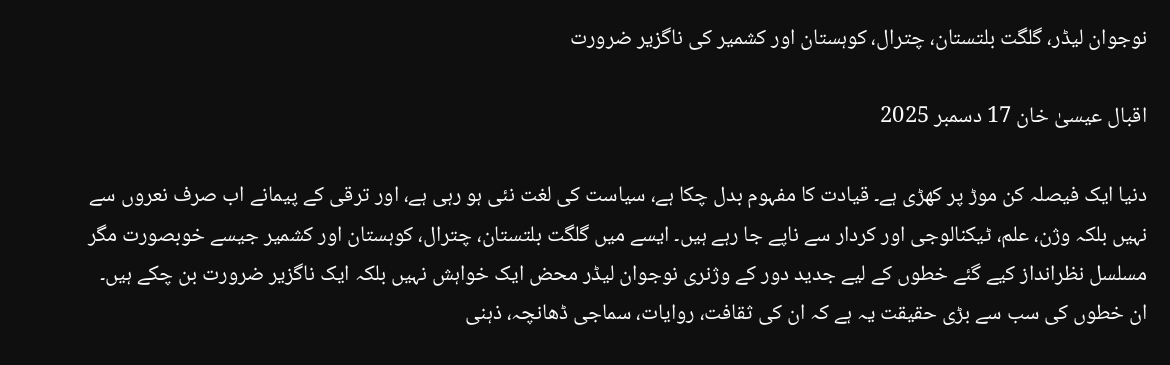نوجوان لیڈر، گلگت بلتستان، چترال، کوہستان اور کشمیر کی ناگزیر ضرورت

اقبال عیسیٰ خان 17 دسمبر 2025

دنیا ایک فیصلہ کن موڑ پر کھڑی ہے۔ قیادت کا مفہوم بدل چکا ہے، سیاست کی لغت نئی ہو رہی ہے، اور ترقی کے پیمانے اب صرف نعروں سے نہیں بلکہ وژن، علم، ٹیکنالوجی اور کردار سے ناپے جا رہے ہیں۔ ایسے میں گلگت بلتستان، چترال، کوہستان اور کشمیر جیسے خوبصورت مگر مسلسل نظرانداز کیے گئے خطوں کے لیے جدید دور کے وژنری نوجوان لیڈر محض ایک خواہش نہیں بلکہ ایک ناگزیر ضرورت بن چکے ہیں۔
ان خطوں کی سب سے بڑی حقیقت یہ ہے کہ ان کی ثقافت، روایات، سماجی ڈھانچہ، ذہنی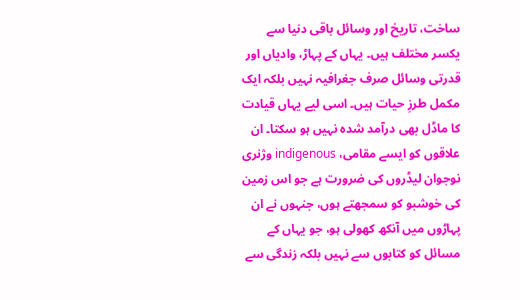ساخت، تاریخ اور وسائل باقی دنیا سے یکسر مختلف ہیں۔ یہاں کے پہاڑ، وادیاں اور قدرتی وسائل صرف جغرافیہ نہیں بلکہ ایک مکمل طرزِ حیات ہیں۔ اسی لیے یہاں قیادت کا ماڈل بھی درآمد شدہ نہیں ہو سکتا۔ ان علاقوں کو ایسے مقامی، indigenous وژنری نوجوان لیڈروں کی ضرورت ہے جو اس زمین کی خوشبو کو سمجھتے ہوں، جنہوں نے ان پہاڑوں میں آنکھ کھولی ہو، جو یہاں کے مسائل کو کتابوں سے نہیں بلکہ زندگی سے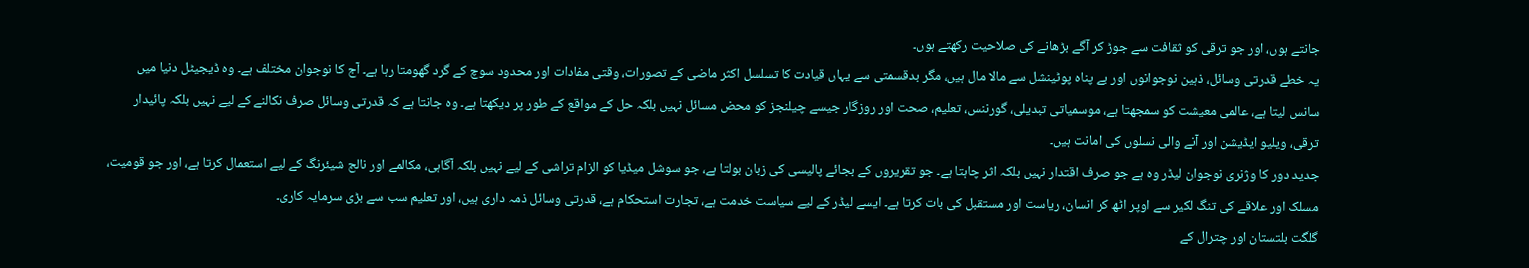جانتے ہوں، اور جو ترقی کو ثقافت سے جوڑ کر آگے بڑھانے کی صلاحیت رکھتے ہوں۔
یہ خطے قدرتی وسائل، ذہین نوجوانوں اور بے پناہ پوٹینشل سے مالا مال ہیں، مگر بدقسمتی سے یہاں قیادت کا تسلسل اکثر ماضی کے تصورات، وقتی مفادات اور محدود سوچ کے گرد گھومتا رہا ہے۔ آج کا نوجوان مختلف ہے۔ وہ ڈیجیٹل دنیا میں سانس لیتا ہے، عالمی معیشت کو سمجھتا ہے، موسمیاتی تبدیلی، گورننس، تعلیم، صحت اور روزگار جیسے چیلنجز کو محض مسائل نہیں بلکہ حل کے مواقع کے طور پر دیکھتا ہے۔ وہ جانتا ہے کہ قدرتی وسائل صرف نکالنے کے لیے نہیں بلکہ پائیدار ترقی، ویلیو ایڈیشن اور آنے والی نسلوں کی امانت ہیں۔
جدید دور کا وژنری نوجوان لیڈر وہ ہے جو صرف اقتدار نہیں بلکہ اثر چاہتا ہے۔ جو تقریروں کے بجائے پالیسی کی زبان بولتا ہے، جو سوشل میڈیا کو الزام تراشی کے لیے نہیں بلکہ آگاہی، مکالمے اور نالج شیئرنگ کے لیے استعمال کرتا ہے، اور جو قومیت، مسلک اور علاقے کی تنگ لکیر سے اوپر اٹھ کر انسان، ریاست اور مستقبل کی بات کرتا ہے۔ ایسے لیڈر کے لیے سیاست خدمت ہے، تجارت استحکام ہے، قدرتی وسائل ذمہ داری ہیں، اور تعلیم سب سے بڑی سرمایہ کاری۔
گلگت بلتستان اور چترال کے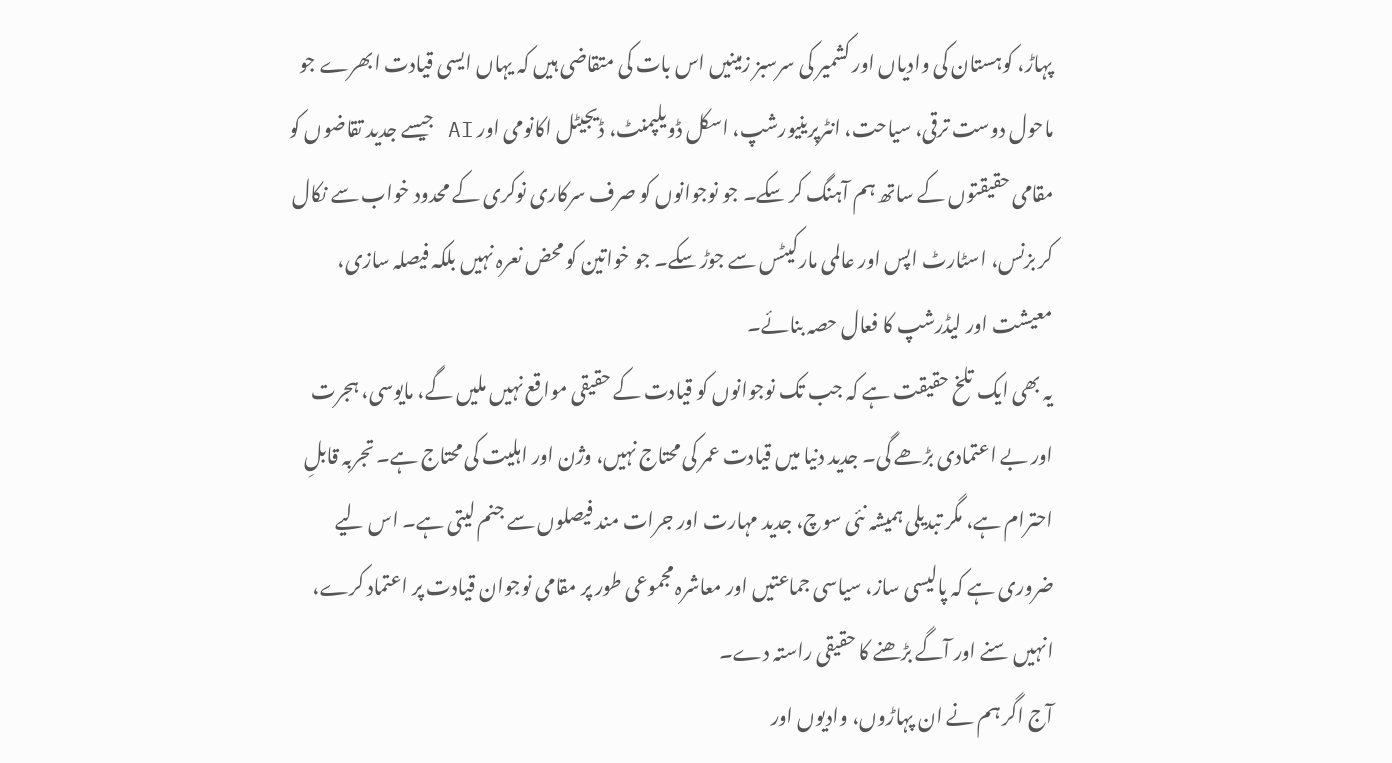پہاڑ، کوہستان کی وادیاں اور کشمیر کی سرسبز زمینیں اس بات کی متقاضی ہیں کہ یہاں ایسی قیادت ابھرے جو ماحول دوست ترقی، سیاحت، انٹرپرینیورشپ، اسکل ڈویلپمنٹ، ڈیجیٹل اکانومی اور AI جیسے جدید تقاضوں کو مقامی حقیقتوں کے ساتھ ہم آہنگ کر سکے۔ جو نوجوانوں کو صرف سرکاری نوکری کے محدود خواب سے نکال کر بزنس، اسٹارٹ اپس اور عالمی مارکیٹس سے جوڑ سکے۔ جو خواتین کو محض نعرہ نہیں بلکہ فیصلہ سازی، معیشت اور لیڈرشپ کا فعال حصہ بنائے۔
یہ بھی ایک تلخ حقیقت ہے کہ جب تک نوجوانوں کو قیادت کے حقیقی مواقع نہیں ملیں گے، مایوسی، ہجرت اور بے اعتمادی بڑھے گی۔ جدید دنیا میں قیادت عمر کی محتاج نہیں، وژن اور اہلیت کی محتاج ہے۔ تجربہ قابلِ احترام ہے، مگر تبدیلی ہمیشہ نئی سوچ، جدید مہارت اور جرات مند فیصلوں سے جنم لیتی ہے۔ اس لیے ضروری ہے کہ پالیسی ساز، سیاسی جماعتیں اور معاشرہ مجموعی طور پر مقامی نوجوان قیادت پر اعتماد کرے، انہیں سنے اور آگے بڑھنے کا حقیقی راستہ دے۔
آج اگر ہم نے ان پہاڑوں، وادیوں اور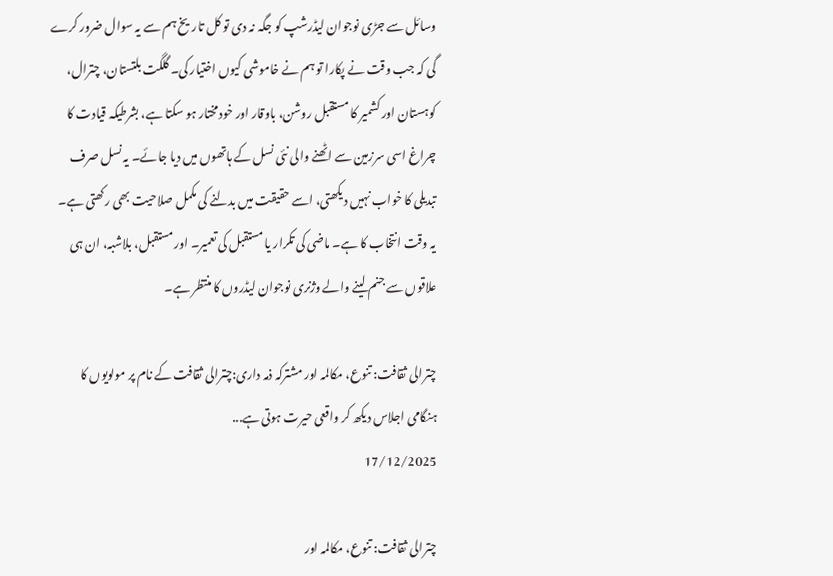وسائل سے جڑی نوجوان لیڈرشپ کو جگہ نہ دی تو کل تاریخ ہم سے یہ سوال ضرور کرے گی کہ جب وقت نے پکارا تو ہم نے خاموشی کیوں اختیار کی۔ گلگت بلتستان، چترال، کوہستان اور کشمیر کا مستقبل روشن، باوقار اور خودمختار ہو سکتا ہے، بشرطیکہ قیادت کا چراغ اسی سرزمین سے اٹھنے والی نئی نسل کے ہاتھوں میں دیا جائے۔ یہ نسل صرف تبدیلی کا خواب نہیں دیکھتی، اسے حقیقت میں بدلنے کی مکمل صلاحیت بھی رکھتی ہے۔
یہ وقت انتخاب کا ہے۔ ماضی کی تکرار یا مستقبل کی تعمیر۔ اور مستقبل، بلاشبہ، ان ہی علاقوں سے جنم لینے والے وژنری نوجوان لیڈروں کا منتظر ہے۔

چترالی ثقافت: تنوع، مکالمہ اور مشترکہ ذمہ داری:چترالی ثقافت کے نام پر مولویوں کا ہنگامی اجلاس دیکھ کر واقعی حیرت ہوتی ہے...
17/12/2025

چترالی ثقافت: تنوع، مکالمہ اور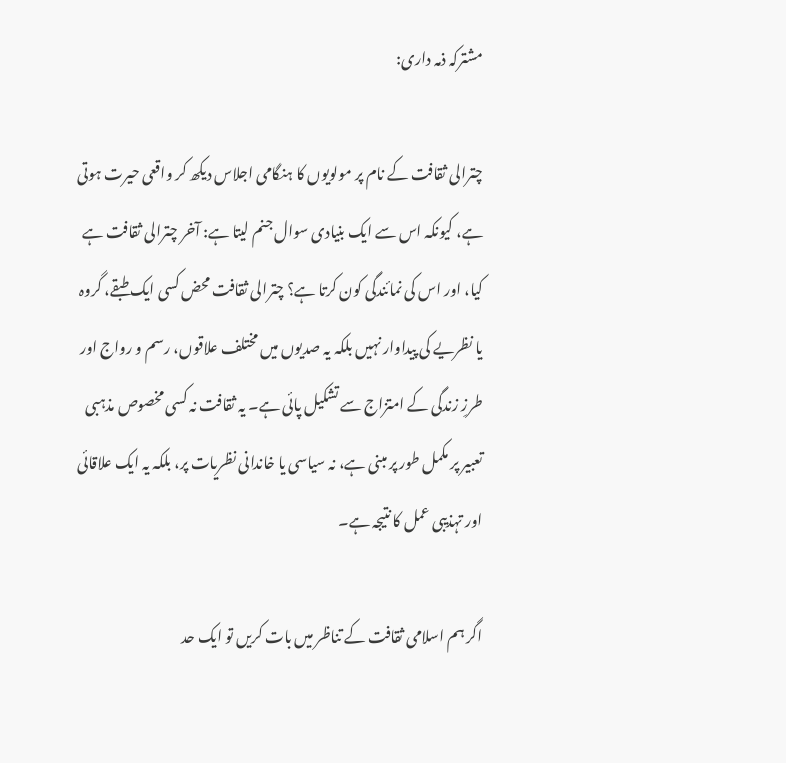مشترکہ ذمہ داری:

چترالی ثقافت کے نام پر مولویوں کا ہنگامی اجلاس دیکھ کر واقعی حیرت ہوتی ہے، کیونکہ اس سے ایک بنیادی سوال جنم لیتا ہے: آخر چترالی ثقافت ہے کیا، اور اس کی نمائندگی کون کرتا ہے؟ چترالی ثقافت محض کسی ایک طبقے، گروہ یا نظریے کی پیداوار نہیں بلکہ یہ صدیوں میں مختلف علاقوں، رسم و رواج اور طرزِ زندگی کے امتزاج سے تشکیل پائی ہے۔ یہ ثقافت نہ کسی مخصوص مذہبی تعبیر پر مکمل طور پر مبنی ہے، نہ سیاسی یا خاندانی نظریات پر، بلکہ یہ ایک علاقائی اور تہذیبی عمل کا نتیجہ ہے۔

اگر ہم اسلامی ثقافت کے تناظر میں بات کریں تو ایک حد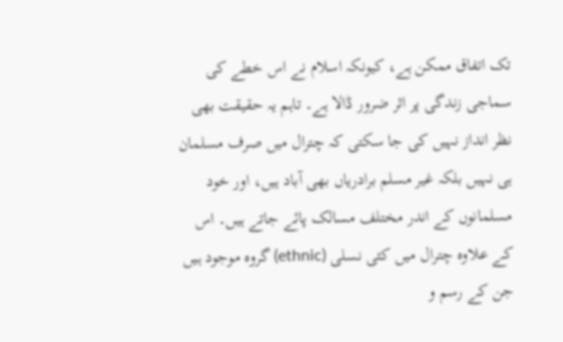تک اتفاق ممکن ہے، کیونکہ اسلام نے اس خطے کی سماجی زندگی پر اثر ضرور ڈالا ہے۔ تاہم یہ حقیقت بھی نظر انداز نہیں کی جا سکتی کہ چترال میں صرف مسلمان ہی نہیں بلکہ غیر مسلم برادریاں بھی آباد ہیں، اور خود مسلمانوں کے اندر مختلف مسالک پائے جاتے ہیں۔ اس کے علاوہ چترال میں کئی نسلی (ethnic) گروہ موجود ہیں جن کے رسم و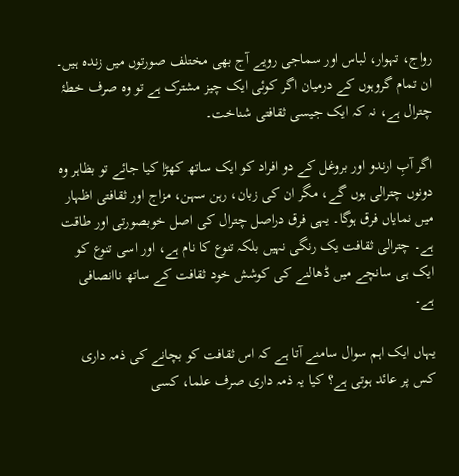رواج، تہوار، لباس اور سماجی رویے آج بھی مختلف صورتوں میں زندہ ہیں۔ ان تمام گروہوں کے درمیان اگر کوئی ایک چیز مشترک ہے تو وہ صرف خطۂ چترال ہے، نہ کہ ایک جیسی ثقافتی شناخت۔

اگر آبِ ارندو اور بروغل کے دو افراد کو ایک ساتھ کھڑا کیا جائے تو بظاہر وہ دونوں چترالی ہوں گے، مگر ان کی زبان، رہن سہن، مزاج اور ثقافتی اظہار میں نمایاں فرق ہوگا۔ یہی فرق دراصل چترال کی اصل خوبصورتی اور طاقت ہے۔ چترالی ثقافت یک رنگی نہیں بلکہ تنوع کا نام ہے، اور اسی تنوع کو ایک ہی سانچے میں ڈھالنے کی کوشش خود ثقافت کے ساتھ ناانصافی ہے۔

یہاں ایک اہم سوال سامنے آتا ہے کہ اس ثقافت کو بچانے کی ذمہ داری کس پر عائد ہوتی ہے؟ کیا یہ ذمہ داری صرف علما، کسی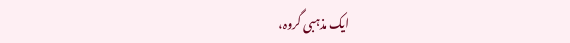ایک مذہبی گروہ،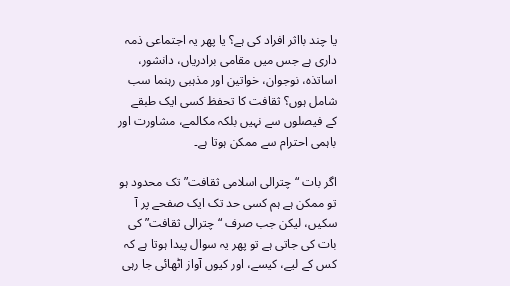یا چند بااثر افراد کی ہے؟ یا پھر یہ اجتماعی ذمہ داری ہے جس میں مقامی برادریاں، دانشور، اساتذہ، نوجوان، خواتین اور مذہبی رہنما سب شامل ہوں؟ ثقافت کا تحفظ کسی ایک طبقے کے فیصلوں سے نہیں بلکہ مکالمے، مشاورت اور باہمی احترام سے ممکن ہوتا ہے۔

اگر بات “چترالی اسلامی ثقافت” تک محدود ہو تو ممکن ہے ہم کسی حد تک ایک صفحے پر آ سکیں، لیکن جب صرف “چترالی ثقافت” کی بات کی جاتی ہے تو پھر یہ سوال پیدا ہوتا ہے کہ کس کے لیے، کیسے، اور کیوں آواز اٹھائی جا رہی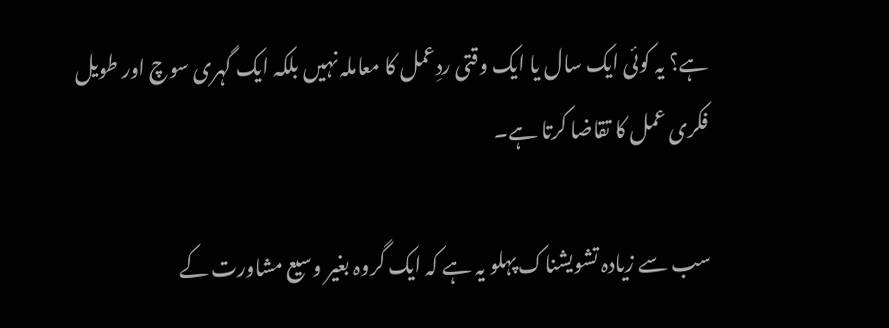ہے؟ یہ کوئی ایک سال یا ایک وقتی ردِعمل کا معاملہ نہیں بلکہ ایک گہری سوچ اور طویل فکری عمل کا تقاضا کرتا ہے۔

سب سے زیادہ تشویشناک پہلو یہ ہے کہ ایک گروہ بغیر وسیع مشاورت کے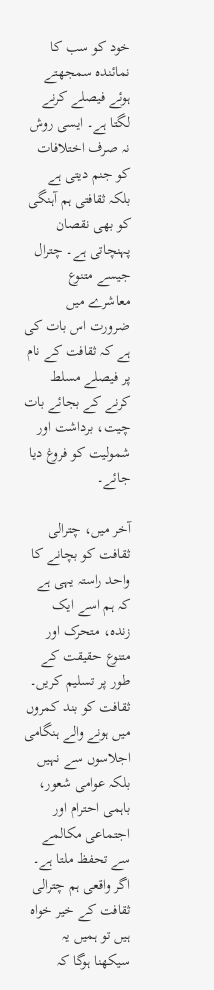خود کو سب کا نمائندہ سمجھتے ہوئے فیصلے کرنے لگتا ہے۔ ایسی روش نہ صرف اختلافات کو جنم دیتی ہے بلکہ ثقافتی ہم آہنگی کو بھی نقصان پہنچاتی ہے۔ چترال جیسے متنوع معاشرے میں ضرورت اس بات کی ہے کہ ثقافت کے نام پر فیصلے مسلط کرنے کے بجائے بات چیت، برداشت اور شمولیت کو فروغ دیا جائے۔

آخر میں، چترالی ثقافت کو بچانے کا واحد راستہ یہی ہے کہ ہم اسے ایک زندہ، متحرک اور متنوع حقیقت کے طور پر تسلیم کریں۔ ثقافت کو بند کمروں میں ہونے والے ہنگامی اجلاسوں سے نہیں بلکہ عوامی شعور، باہمی احترام اور اجتماعی مکالمے سے تحفظ ملتا ہے۔ اگر واقعی ہم چترالی ثقافت کے خیر خواہ ہیں تو ہمیں یہ سیکھنا ہوگا کہ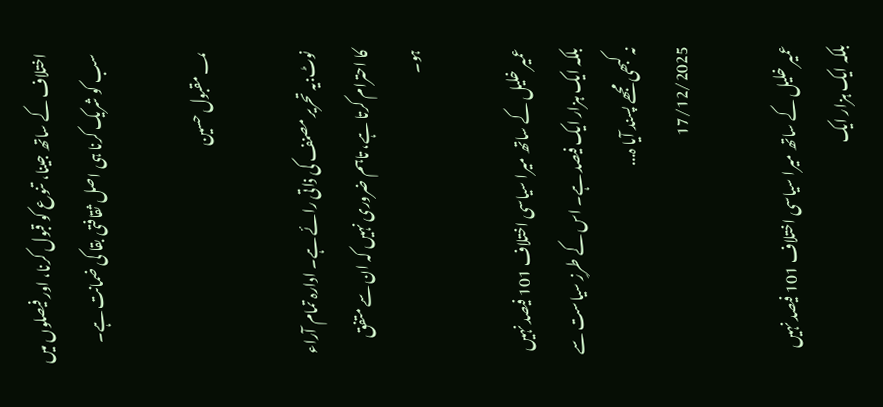اختلاف کے ساتھ جینا، تنوع کو قبول کرنا، اور فیصلوں میں سب کو شریک کرنا ہی اصل ثقافتی بقا کی ضمانت ہے۔

؀مقبول حسین

نوٹ:یہ تحریر مصنف کی ذاتی رائے ہے۔ ادارہ تمام آراء کا احترام کرتا ہے، تاہم ضروری نہیں کہ ان سے متفق ہو۔

عمیر خلیل کے ساتھ میرا سیاسی اختلاف 101 فیصد نہیں بلکہ ایک ہزار ایک فیصد ہے۔ اس کے طرزِ سیاست سے نہ کبھی مجھے پسند آیا ہ...
17/12/2025

عمیر خلیل کے ساتھ میرا سیاسی اختلاف 101 فیصد نہیں بلکہ ایک ہزار ایک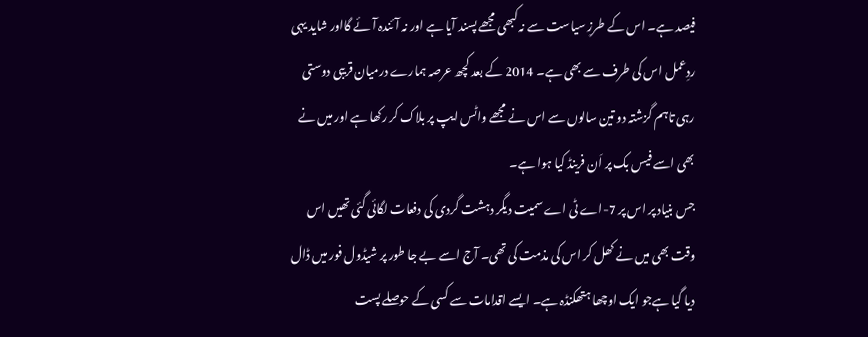فیصد ہے۔ اس کے طرزِ سیاست سے نہ کبھی مجھے پسند آیا ہے اور نہ آئندہ آئے گااور شاید یہی ردِعمل اس کی طرف سے بھی ہے۔ 2014 کے بعد کچھ عرصہ ہمارے درمیان قریبی دوستی رہی تاہم گزشتہ دو تین سالوں سے اس نے مجھے واٹس ایپ پر بلاک کر رکھا ہے اور میں نے بھی اسے فیس بک پر اَن فرینڈ کیا ہوا ہے۔
جس بنیاد پر اس پر 7-اے ٹی اے سمیت دیگر دہشت گردی کی دفعات لگائی گئی تھیں اس وقت بھی میں نے کھل کر اس کی مذمت کی تھی۔ آج اسے بے جا طور پر شیڈول فور میں ڈال دیا گیا ہےجو ایک اوچھا ہتھکنڈہ ہے۔ ایسے اقدامات سے کسی کے حوصلے پست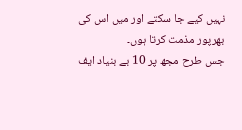نہیں کیے جا سکتے اور میں اس کی بھرپور مذمت کرتا ہوں۔
جس طرح مجھ پر 10 بے بنیاد ایف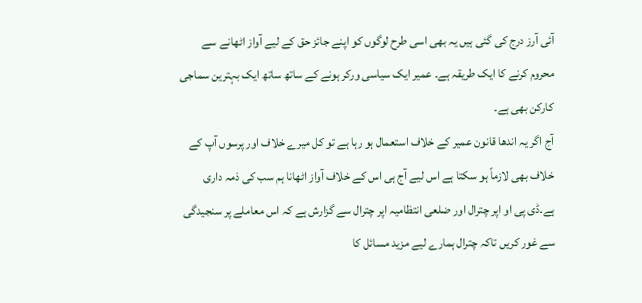آئی آرز درج کی گئی ہیں یہ بھی اسی طرح لوگوں کو اپنے جائز حق کے لیے آواز اٹھانے سے محروم کرنے کا ایک طریقہ ہے۔ عمیر ایک سیاسی ورکر ہونے کے ساتھ ساتھ ایک بہترین سماجی کارکن بھی ہے۔
آج اگر یہ اندھا قانون عمیر کے خلاف استعمال ہو رہا ہے تو کل میرے خلاف اور پرسوں آپ کے خلاف بھی لازماً ہو سکتا ہے اس لیے آج ہی اس کے خلاف آواز اٹھانا ہم سب کی ذمہ داری ہے۔ڈی پی او اپر چترال اور ضلعی انتظامیہ اپر چترال سے گزارش ہے کہ اس معاملے پر سنجیدگی سے غور کریں تاکہ چترال ہمارے لیے مزید مسائل کا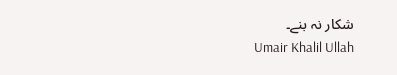شکار نہ بنے۔
Umair Khalil Ullah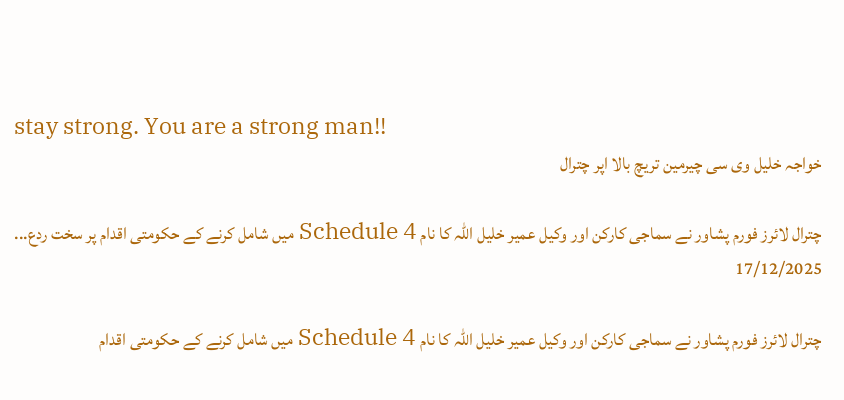stay strong. You are a strong man!!
خواجہ خلیل وی سی چیرمین تریچ بالا اپر چترال

چترال لائرز فورم پشاور نے سماجی کارکن اور وکیل عمیر خلیل اللہ کا نام Schedule 4 میں شامل کرنے کے حکومتی اقدام پر سخت ردع...
17/12/2025

چترال لائرز فورم پشاور نے سماجی کارکن اور وکیل عمیر خلیل اللہ کا نام Schedule 4 میں شامل کرنے کے حکومتی اقدام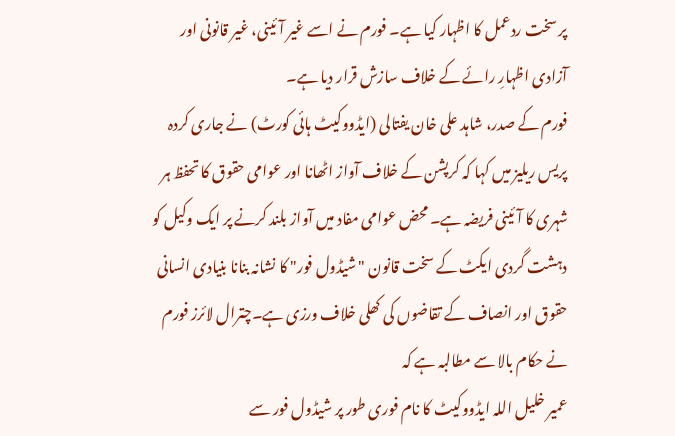پر سخت ردعمل کا اظہار کیا ہے۔ فورم نے اسے غیر آئینی، غیر قانونی اور آزادی اظہارِ رائے کے خلاف سازش قرار دیا ہے۔
فورم کے صدر، شاہد علی خان یفتالی (ایڈووکیٹ ہائی کورٹ) نے جاری کردہ پریس ریلیز میں کہا کہ کرپشن کے خلاف آواز اٹھانا اور عوامی حقوق کا تحفظ ہر شہری کا آئینی فریضہ ہے۔ محض عوامی مفاد میں آواز بلند کرنے پر ایک وکیل کو دہشت گردی ایکٹ کے سخت قانون "شیڈول فور" کا نشانہ بنانا بنیادی انسانی حقوق اور انصاف کے تقاضوں کی کھلی خلاف ورزی ہے۔چترال لائرز فورم نے حکام بالا سے مطالبہ ہے کہ
عمیر خلیل اللہ ایڈووکیٹ کا نام فوری طور پر شیڈول فور سے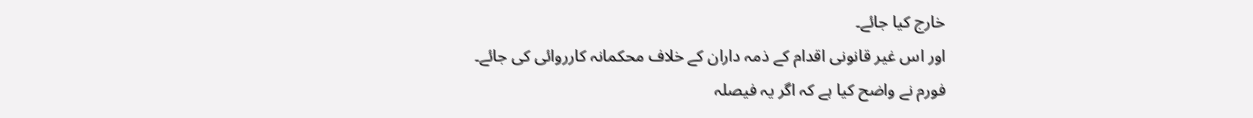خارج کیا جائے۔
اور اس غیر قانونی اقدام کے ذمہ داران کے خلاف محکمانہ کارروائی کی جائے۔
فورم نے واضح کیا ہے کہ اگر یہ فیصلہ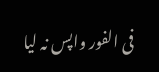فی الفور واپس نہ لیا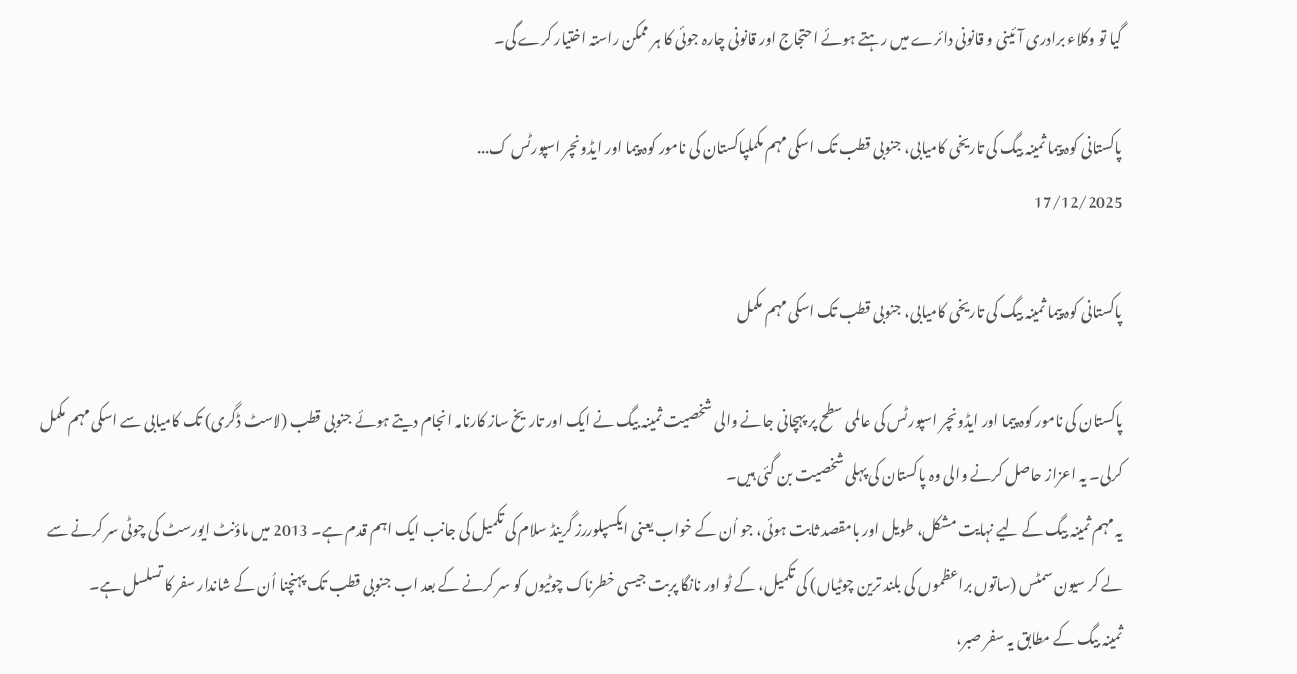گیا تو وکلاء برادری آئینی و قانونی دائرے میں رہتے ہوئے احتجاج اور قانونی چارہ جوئی کا ہر ممکن راستہ اختیار کرے گی۔

پاکستانی کوہ پیما ثمینہ بیگ کی تاریخی کامیابی، جنوبی قطب تک اسکی مہم مکملپاکستان کی نامور کوہ پیما اور ایڈونچر اسپورٹس ک...
17/12/2025

پاکستانی کوہ پیما ثمینہ بیگ کی تاریخی کامیابی، جنوبی قطب تک اسکی مہم مکمل

پاکستان کی نامور کوہ پیما اور ایڈونچر اسپورٹس کی عالمی سطح پر پہچانی جانے والی شخصیت ثمینہ بیگ نے ایک اور تاریخ ساز کارنامہ انجام دیتے ہوئے جنوبی قطب (لاسٹ ڈگری) تک کامیابی سے اسکی مہم مکمل کرلی۔ یہ اعزاز حاصل کرنے والی وہ پاکستان کی پہلی شخصیت بن گئی ہیں۔
یہ مہم ثمینہ بیگ کے لیے نہایت مشکل، طویل اور بامقصد ثابت ہوئی، جو اُن کے خواب یعنی ایکسپلوررز گرینڈ سلام کی تکمیل کی جانب ایک اہم قدم ہے۔ 2013 میں ماؤنٹ ایورسٹ کی چوٹی سر کرنے سے لے کر سیون سمٹس (ساتوں براعظموں کی بلند ترین چوٹیاں) کی تکمیل، کے ٹو اور نانگا پربت جیسی خطرناک چوٹیوں کو سر کرنے کے بعد اب جنوبی قطب تک پہنچنا اُن کے شاندار سفر کا تسلسل ہے۔
ثمینہ بیگ کے مطابق یہ سفر صبر،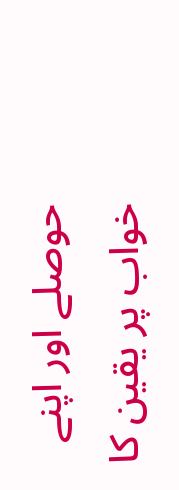حوصلے اور اپنے خواب پر یقین کا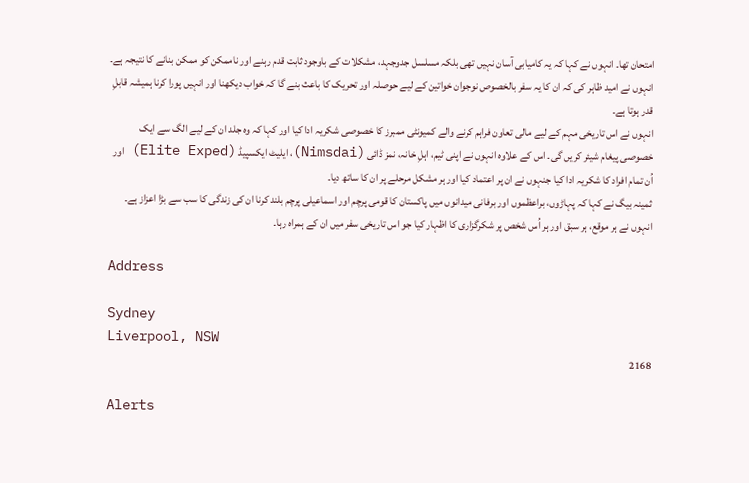امتحان تھا۔ انہوں نے کہا کہ یہ کامیابی آسان نہیں تھی بلکہ مسلسل جدوجہد، مشکلات کے باوجود ثابت قدم رہنے اور ناممکن کو ممکن بنانے کا نتیجہ ہے۔ انہوں نے امید ظاہر کی کہ ان کا یہ سفر بالخصوص نوجوان خواتین کے لیے حوصلہ اور تحریک کا باعث بنے گا کہ خواب دیکھنا اور انہیں پورا کرنا ہمیشہ قابلِ قدر ہوتا ہے۔
انہوں نے اس تاریخی مہم کے لیے مالی تعاون فراہم کرنے والے کمیونٹی ممبرز کا خصوصی شکریہ ادا کیا اور کہا کہ وہ جلد ان کے لیے الگ سے ایک خصوصی پیغام شیئر کریں گی۔ اس کے علاوہ انہوں نے اپنی ٹیم، اہلِ خانہ، نمز ڈائی (Nimsdai)، ایلیٹ ایکسپیڈ (Elite Exped) اور اُن تمام افراد کا شکریہ ادا کیا جنہوں نے ان پر اعتماد کیا اور ہر مشکل مرحلے پر ان کا ساتھ دیا۔
ثمینہ بیگ نے کہا کہ پہاڑوں، براعظموں اور برفانی میدانوں میں پاکستان کا قومی پرچم اور اسماعیلی پرچم بلند کرنا ان کی زندگی کا سب سے بڑا اعزاز ہے۔ انہوں نے ہر موقع، ہر سبق اور ہر اُس شخص پر شکرگزاری کا اظہار کیا جو اس تاریخی سفر میں ان کے ہمراہ رہا۔

Address

Sydney
Liverpool, NSW
2168

Alerts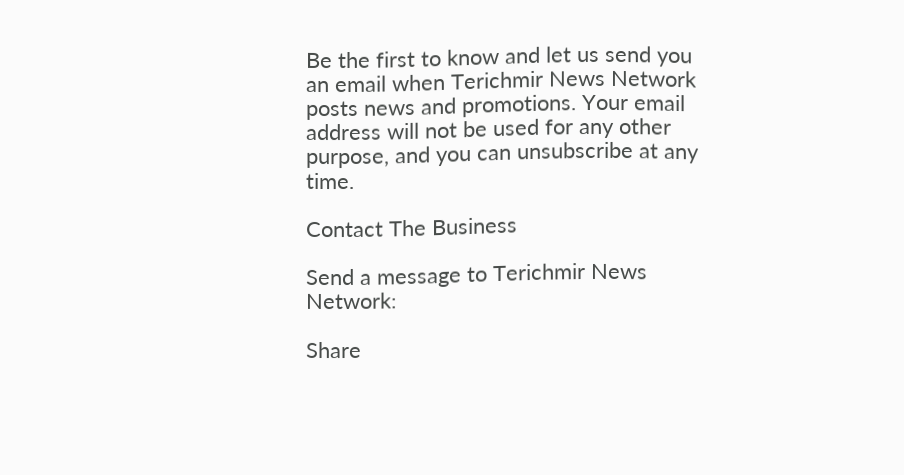Be the first to know and let us send you an email when Terichmir News Network posts news and promotions. Your email address will not be used for any other purpose, and you can unsubscribe at any time.

Contact The Business

Send a message to Terichmir News Network:

Share